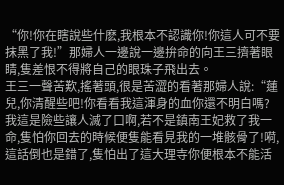“你!你在瞎說些什麽,我根本不認識你!你這人可不要抹黑了我!”那婦人一邊說一邊拚命的向王三擠著眼睛,隻差恨不得將自己的眼珠子飛出去。
王三一聲苦歎,搖著頭,很是苦澀的看著那婦人說:“蓮兒,你清醒些吧!你看看我這渾身的血你還不明白嗎?我這是險些讓人滅了口啊,若不是鎮南王妃救了我一命,隻怕你回去的時候便隻能看見我的一堆骸骨了!嗬,這話倒也是錯了,隻怕出了這大理寺你便根本不能活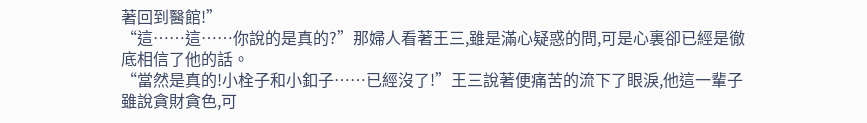著回到醫館!”
“這……這……你說的是真的?”那婦人看著王三,雖是滿心疑惑的問,可是心裏卻已經是徹底相信了他的話。
“當然是真的!小栓子和小釦子……已經沒了!”王三說著便痛苦的流下了眼淚,他這一輩子雖說貪財貪色,可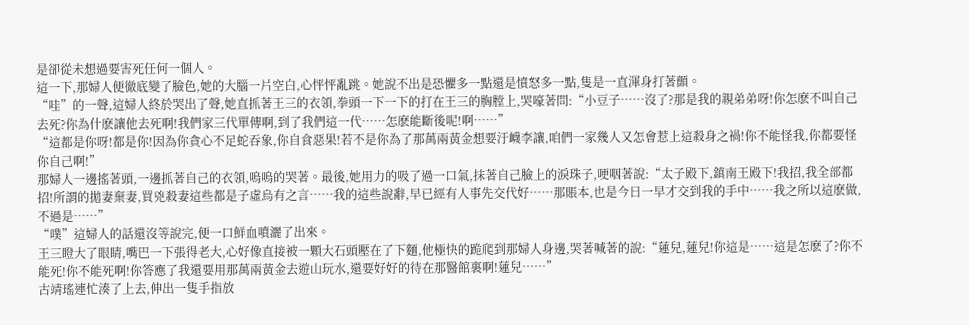是卻從未想過要害死任何一個人。
這一下,那婦人便徹底變了臉色,她的大腦一片空白,心怦怦亂跳。她說不出是恐懼多一點還是憤怒多一點,隻是一直渾身打著顫。
“哇”的一聲,這婦人終於哭出了聲,她直抓著王三的衣領,拳頭一下一下的打在王三的胸膛上,哭嚎著問:“小豆子……沒了?那是我的親弟弟呀!你怎麽不叫自己去死?你為什麽讓他去死啊!我們家三代單傳啊,到了我們這一代……怎麽能斷後呢!啊……”
“這都是你呀!都是你!因為你貪心不足蛇吞象,你自食惡果!若不是你為了那萬兩黃金想要汙衊李讓,咱們一家幾人又怎會惹上這殺身之禍!你不能怪我,你都要怪你自己啊!”
那婦人一邊搖著頭,一邊抓著自己的衣領,嗚嗚的哭著。最後,她用力的吸了過一口氣,抹著自己臉上的淚珠子,哽咽著說:“太子殿下,鎮南王殿下!我招,我全部都招!所謂的拋妻棄妻,買兇殺妻這些都是子虛烏有之言……我的這些說辭,早已經有人事先交代好……那賬本,也是今日一早才交到我的手中……我之所以這麽做,不過是……”
“噗”這婦人的話還沒等說完,便一口鮮血噴灑了出來。
王三瞪大了眼睛,嘴巴一下張得老大,心好像直接被一顆大石頭壓在了下麵,他極快的跪爬到那婦人身邊,哭著喊著的說:“蓮兒,蓮兒!你這是……這是怎麽了?你不能死!你不能死啊!你答應了我還要用那萬兩黃金去遊山玩水,還要好好的待在那醫館裏啊!蓮兒……”
古靖瑤連忙湊了上去,伸出一隻手指放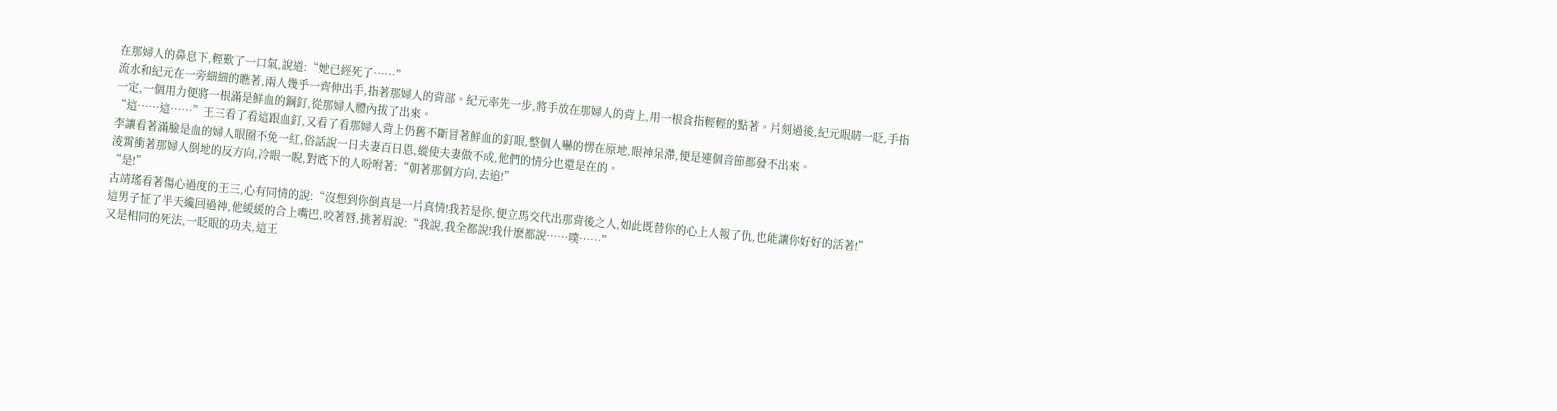在那婦人的鼻息下,輕歎了一口氣,說道:“她已經死了……”
流水和紀元在一旁細細的瞧著,兩人幾乎一齊伸出手,指著那婦人的背部。紀元率先一步,將手放在那婦人的背上,用一根食指輕輕的點著。片刻過後,紀元眼睛一眨,手指一定,一個用力便將一根滿是鮮血的鋼釘,從那婦人體內拔了出來。
“這……這……”王三看了看這跟血釘,又看了看那婦人背上仍舊不斷冒著鮮血的釘眼,整個人嚇的愣在原地,眼神呆滯,便是連個音節都發不出來。
李讓看著滿臉是血的婦人眼圈不免一紅,俗話說一日夫妻百日恩,縱使夫妻做不成,他們的情分也還是在的。
淩霄衝著那婦人倒地的反方向,冷眼一睨,對底下的人吩咐著:“朝著那個方向,去追!”
“是!”
古靖瑤看著傷心過度的王三,心有同情的說:“沒想到你倒真是一片真情!我若是你,便立馬交代出那背後之人,如此既替你的心上人報了仇,也能讓你好好的活著!”
這男子怔了半天纔回過神,他緩緩的合上嘴巴,咬著唇,挑著眉說:“我說,我全都說!我什麽都說……噗……”
又是相同的死法,一眨眼的功夫,這王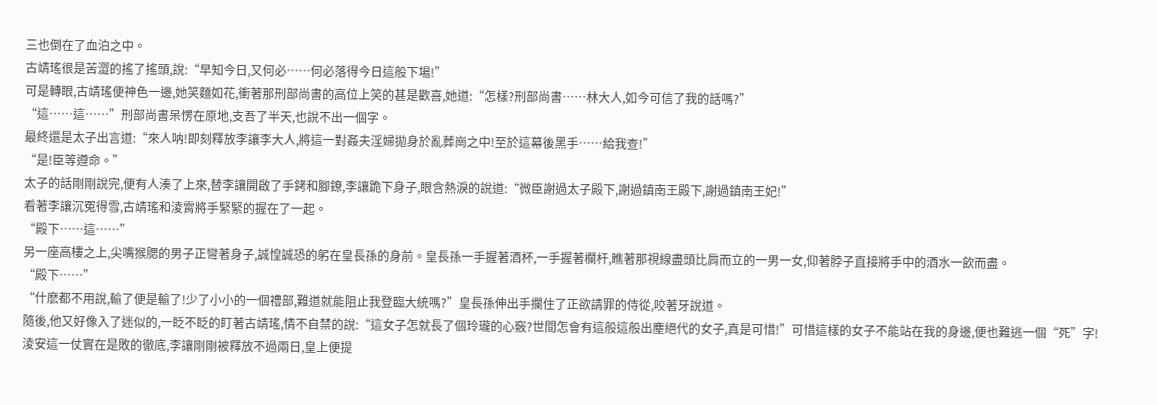三也倒在了血泊之中。
古靖瑤很是苦澀的搖了搖頭,說:“早知今日,又何必……何必落得今日這般下場!”
可是轉眼,古靖瑤便神色一邊,她笑麵如花,衝著那刑部尚書的高位上笑的甚是歡喜,她道:“怎樣?刑部尚書……林大人,如今可信了我的話嗎?”
“這……這……”刑部尚書呆愣在原地,支吾了半天,也說不出一個字。
最終還是太子出言道:“來人呐!即刻釋放李讓李大人,將這一對姦夫淫婦拋身於亂葬崗之中!至於這幕後黑手……給我查!”
“是!臣等遵命。”
太子的話剛剛說完,便有人湊了上來,替李讓開啟了手銬和腳鐐,李讓跪下身子,眼含熱淚的說道:“微臣謝過太子殿下,謝過鎮南王殿下,謝過鎮南王妃!”
看著李讓沉冤得雪,古靖瑤和淩霄將手緊緊的握在了一起。
“殿下……這……”
另一座高樓之上,尖嘴猴腮的男子正彎著身子,誠惶誠恐的躬在皇長孫的身前。皇長孫一手握著酒杯,一手握著欄杆,瞧著那視線盡頭比肩而立的一男一女,仰著脖子直接將手中的酒水一飲而盡。
“殿下……”
“什麽都不用說,輸了便是輸了!少了小小的一個禮部,難道就能阻止我登臨大統嗎?”皇長孫伸出手攔住了正欲請罪的侍從,咬著牙說道。
隨後,他又好像入了迷似的,一眨不眨的盯著古靖瑤,情不自禁的說:“這女子怎就長了個玲瓏的心竅?世間怎會有這般這般出塵絕代的女子,真是可惜!”可惜這樣的女子不能站在我的身邊,便也難逃一個“死”字!
淩安這一仗實在是敗的徹底,李讓剛剛被釋放不過兩日,皇上便提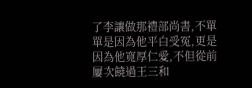了李讓做那禮部尚書,不單單是因為他平白受冤,更是因為他寬厚仁愛,不但從前屢次饒過王三和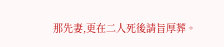那先妻,更在二人死後請旨厚葬。